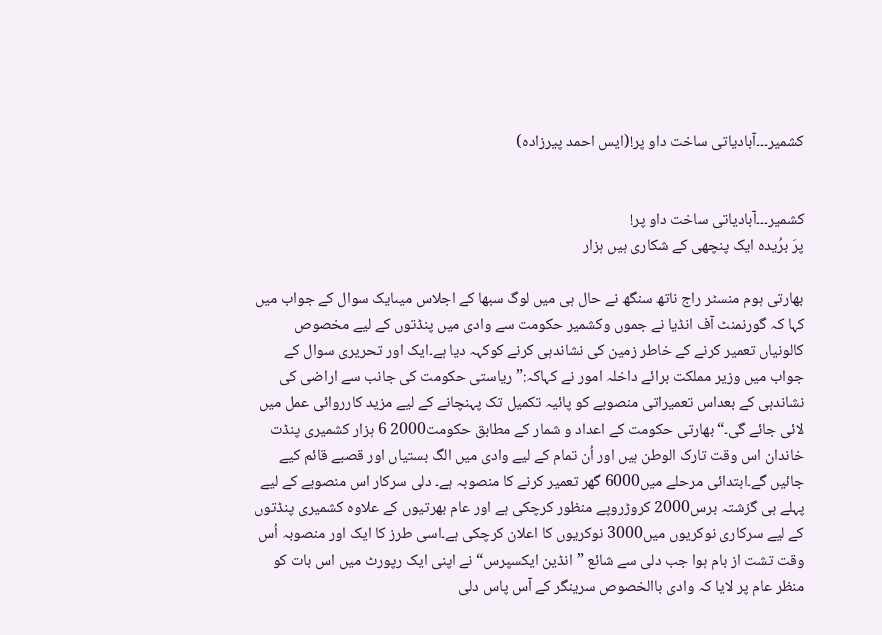کشمیر۔۔۔آبادیاتی ساخت داو پر!(ایس احمد پیرزادہ)


کشمیر۔۔۔آبادیاتی ساخت داو پر!
پرَ برُیدہ ایک پنچھی کے شکاری ہیں ہزار

بھارتی ہوم منسٹر راج ناتھ سنگھ نے حال ہی میں لوگ سبھا کے اجلاس میںایک سوال کے جواب میں کہا کہ گورنمنٹ آف انڈیا نے جموں وکشمیر حکومت سے وادی میں پنڈتوں کے لیے مخصوص کالونیاں تعمیر کرنے کے خاطر زمین کی نشاندہی کرنے کوکہہ دیا ہے۔ایک اور تحریری سوال کے جواب میں وزیر مملکت برائے داخلہ امور نے کہاکہ:” ریاستی حکومت کی جانب سے اراضی کی نشاندہی کے بعداس تعمیراتی منصوبے کو پائیہ تکمیل تک پہنچانے کے لیے مزید کارروائی عمل میں لائی جائے گی۔“بھارتی حکومت کے اعداد و شمار کے مطابق حکومت2000 6 ہزار کشمیری پنڈت خاندان اس وقت تارک الوطن ہیں اور اُن تمام کے لیے وادی میں الگ بستیاں اور قصبے قائم کیے جائیں گے۔ابتدائی مرحلے میں6000 گھر تعمیر کرنے کا منصوبہ ہے۔ دلی سرکار اس منصوبے کے لیے پہلے ہی گزشتہ برس2000 کروڑروپے منظور کرچکی ہے اور عام بھرتیوں کے علاوہ کشمیری پنڈتوں کے لیے سرکاری نوکریوں میں3000 نوکریوں کا اعلان کرچکی ہے۔اسی طرز کا ایک اور منصوبہ اُس وقت تشت از بام ہوا جب دلی سے شائع ”انڈین ایکسپرس“نے اپنی ایک رپورٹ میں اس بات کو منظر عام پر لایا کہ وادی باالخصوص سرینگر کے آس پاس دلی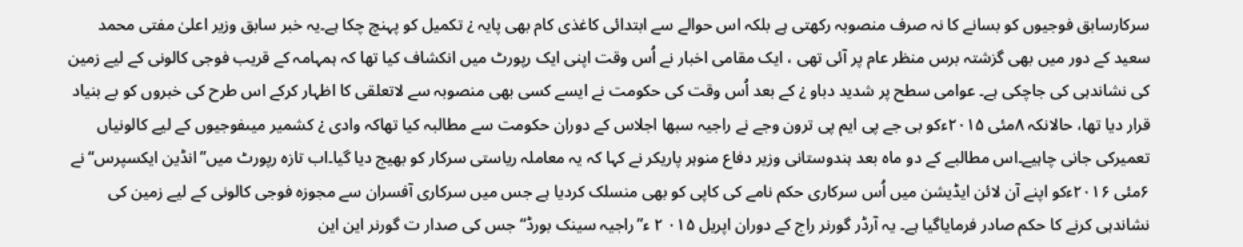سرکارسابق فوجیوں کو بسانے کا نہ صرف منصوبہ رکھتی ہے بلکہ اس حوالے سے ابتدائی کاغذی کام بھی پایہ ¿ تکمیل کو پہنچ چکا ہے۔یہ خبر سابق وزیر اعلیٰ مفتی محمد سعید کے دور میں بھی گزشتہ برس منظر عام پر آئی تھی ، ایک مقامی اخبار نے اُس وقت اپنی ایک رپورٹ میں انکشاف کیا تھا کہ ہمہامہ کے قریب فوجی کالونی کے لیے زمین کی نشاندہی کی جاچکی ہے۔ عوامی سطح پر شدید دباو ¿ کے بعد اُس وقت کی حکومت نے ایسے کسی بھی منصوبہ سے لاتعلقی کا اظہار کرکے اس طرح کی خبروں کو بے بنیاد قرار دیا تھا، حالانکہ ۸مئی ۲۰۱۵ءکو بی جے پی ایم پی ترون وجے نے راجیہ سبھا اجلاس کے دوران حکومت سے مطالبہ کیا تھاکہ وادی ¿ کشمیر میںفوجیوں کے لیے کالونیاں تعمیرکی جانی چاہیے۔اس مطالبے کے دو ماہ بعد ہندوستانی وزیر دفاع منوہر پاریکر نے کہا کہ یہ معاملہ ریاستی سرکار کو بھیج دیا گیا۔اب تازہ رپورٹ میں”انڈین ایکسپرس“نے ۶مئی ۲۰۱۶ءکو اپنے آن لائن ایڈیشن میں اُس سرکاری حکم نامے کی کاپی کو بھی منسلک کردیا ہے جس میں سرکاری آفسران سے مجوزہ فوجی کالونی کے لیے زمین کی نشاندہی کرنے کا حکم صادر فرمایاگیا ہے۔ یہ آرڈر گورنر راج کے دوران اپریل ۰۱۵ ۲ ء”راجیہ سینک بورڈ“ جس کی صدار ت گورنر این این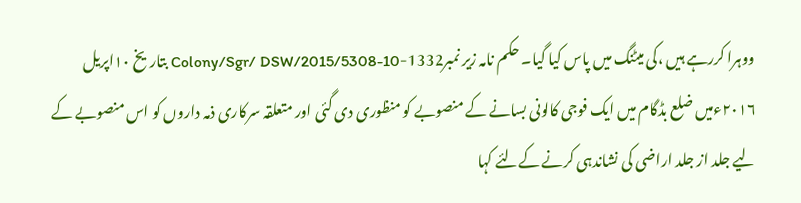ووہرا کررہے ہیں ،کی میٹنگ میں پاس کیا گیا۔ حکم نامہ زیر نمبر1332-Colony/Sgr/ DSW/2015/5308-10 بتاریخ ۱۰اپریل ۲۰۱۶ءمیں ضلع بڈگام میں ایک فوجی کالونی بسانے کے منصوبے کو منظوری دی گئی اور متعلقہ سرکاری ذمہ داروں کو اس منصوبے کے لیے جلد از جلد اراضی کی نشاندہی کرنے کےلئے کہا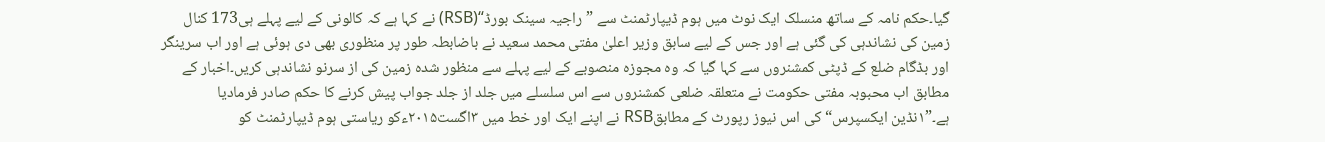گیا۔حکم نامہ کے ساتھ منسلک ایک نوٹ میں ہوم ڈیپارٹمنٹ سے ”راجیہ سینک بورڈ“(RSB) نے کہا ہے کہ کالونی کے لیے پہلے ہی173 کنال زمین کی نشاندہی کی گئی ہے اور جس کے لیے سابق وزیر اعلیٰ مفتی محمد سعید نے باضابطہ طور پر منظوری بھی دی ہوئی ہے اور اب سرینگر اور بڈگام ضلع کے ڈپٹی کمشنروں سے کہا گیا کہ وہ مجوزہ منصوبے کے لیے پہلے سے منظور شدہ زمین کی از سرنو نشاندہی کریں۔اخبار کے مطابق اب محبوبہ مفتی حکومت نے متعلقہ ضلعی کمشنروں سے اس سلسلے میں جلد از جلد جواب پیش کرنے کا حکم صادر فرمادیا ہے۔”۱نڈین ایکسپرس“ کی اس نیوز رپورٹ کے مطابقRSB نے اپنے ایک اور خط میں ۳اگست۲۰۱۵ءکو ریاستی ہوم ڈیپارٹمنٹ کو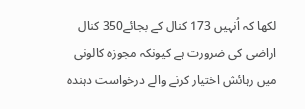لکھا کہ اُنہیں 173 کنال کے بجائے350 کنال اراضی کی ضرورت ہے کیونکہ مجوزہ کالونی میں رہائش اختیار کرنے والے درخواست دہندہ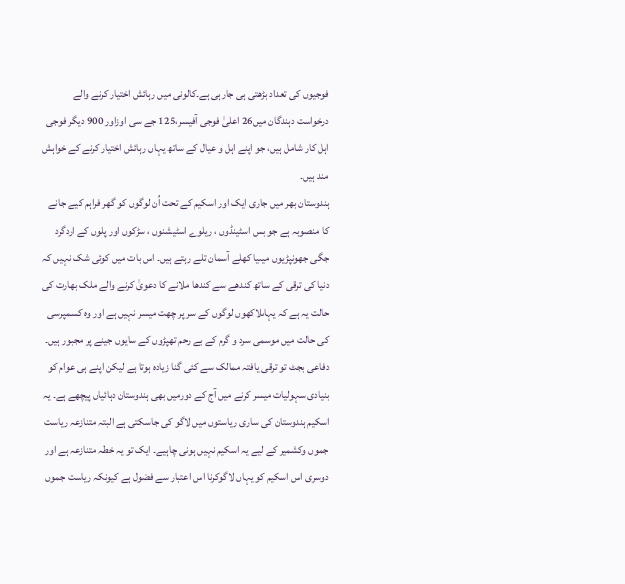فوجیوں کی تعداد بڑھتی ہی جارہی ہے۔کالونی میں رہائش اختیار کرنے والے درخواست دہندگان میں26 اعلیٰ فوجی آفیسر،125 جے سی اوزاور 900 دیگر فوجی اہل کار شامل ہیں، جو اپنے اہل و عیال کے ساتھ یہاں رہائش اختیار کرنے کے خواہش مند ہیں۔
ہندوستان بھر میں جاری ایک اور اسکیم کے تحت اُن لوگوں کو گھر فراہم کیے جانے کا منصوبہ ہے جو بس اسٹینڈوں ، ریلوے اسٹیشنوں ، سڑکوں اور پلوں کے اردگرد جگی جھونپڑیوں میںیا کھلے آسمان تلے رہتے ہیں۔ اس بات میں کوئی شک نہیں کہ دنیا کی ترقی کے ساتھ کندھے سے کندھا ملانے کا دعویٰ کرنے والے ملک بھارت کی حالت یہ ہے کہ یہاںلاکھوں لوگوں کے سر پر چھت میسر نہیں ہے اور وہ کسمپرسی کی حالت میں موسمی سرد و گرم کے بے رحم تھپڑوں کے سایوں جینے پر مجبور ہیں۔ دفاعی بجٹ تو ترقی یافتہ ممالک سے کئی گنا زیادہ ہوتا ہے لیکن اپنے ہی عوام کو بنیادی سہولیات میسر کرنے میں آج کے دورمیں بھی ہندوستان دہائیاں پیچھے ہے۔ یہ اسکیم ہندوستان کی ساری ریاستوں میں لاگو کی جاسکتی ہے البتہ متنازعہ ریاست جموں وکشمیر کے لیے یہ اسکیم نہیں ہونی چاہیے۔ ایک تو یہ خطہ متنازعہ ہے اور دوسری اس اسکیم کو یہاں لاگوکرنا اس اعتبار سے فضول ہے کیونکہ ریاست جموں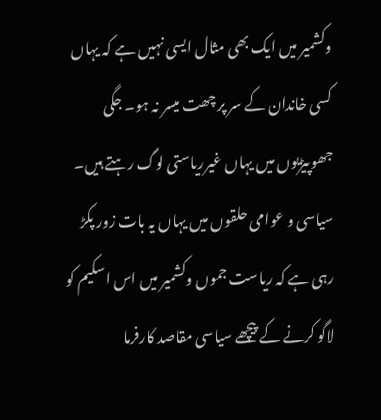وکشمیر میں ایک بھی مثال ایسی نہیں ہے کہ یہاں کسی خاندان کے سر پر چھت میسر نہ ہو۔ جگی جھوپیڑیوں میں یہاں غیرریاستی لوگ رہتے ہیں۔ سیاسی و عوامی حلقوں میں یہاں یہ بات زور پکڑ رہی ہے کہ ریاست جموں وکشمیر میں اس اسکیم کو لاگو کرنے کے پیچھے سیاسی مقاصد کارفرما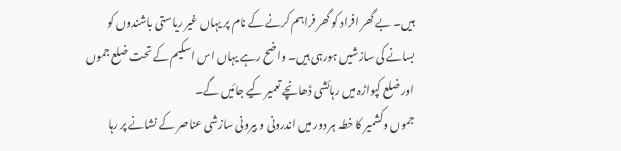ہیں۔ بے گھر افراد کو گھر فراہم کرنے کے نام پر یہاں غیر ریاستی باشندوں کو بسانے کی سازشیں ہورہی ہیں۔ واضح رہے یہاں اس اسکیم کے تحت ضلع جموں اور ضلع کپواڑہ میں رہائشی ڈھانچے تعمیر کیے جائیں گے۔
جموں وکشمیر کا خطہ ہر دور میں اندرونی و بیرونی سازشی عناصر کے نشانے پر رہا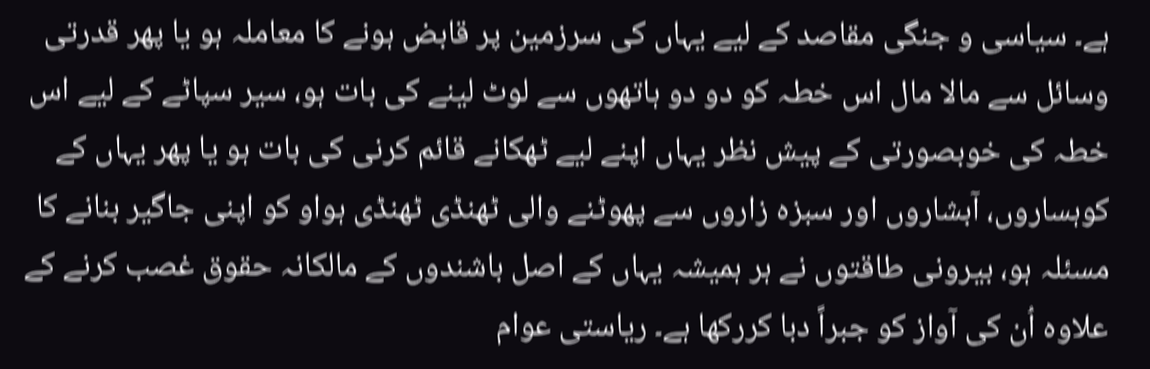ہے۔ سیاسی و جنگی مقاصد کے لیے یہاں کی سرزمین پر قابض ہونے کا معاملہ ہو یا پھر قدرتی وسائل سے مالا مال اس خطہ کو دو دو ہاتھوں سے لوٹ لینے کی بات ہو، سیر سپاٹے کے لیے اس خطہ کی خوبصورتی کے پیش نظر یہاں اپنے لیے ٹھکانے قائم کرنی کی بات ہو یا پھر یہاں کے کوہساروں، آبشاروں اور سبزہ زاروں سے پھوٹنے والی ٹھنڈی ٹھنڈی ہواو کو اپنی جاگیر بنانے کا مسئلہ ہو، بیرونی طاقتوں نے ہر ہمیشہ یہاں کے اصل باشندوں کے مالکانہ حقوق غصب کرنے کے علاوہ اُن کی آواز کو جبراً دبا کررکھا ہے۔ ریاستی عوام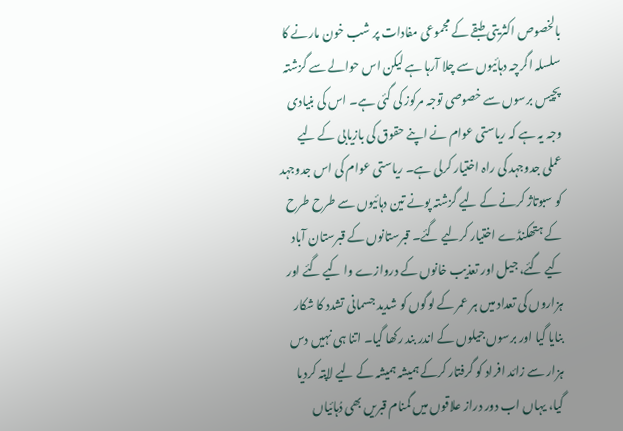بالخصوص اکثریتی طبقے کے مجموعی مفادات پر شب خون مارنے کا سلسلہ اگرچہ دہائیوں سے چلا آرہا ہے لیکن اس حوالے سے گزشتہ پچیس برسوں سے خصوصی توجہ مرکوز کی گئی ہے۔ اس کی بنیادی وجہ یہ ہے کہ ریاستی عوام نے اپنے حقوق کی بازیابی کے لیے عملی جدوجہد کی راہ اختیار کرلی ہے۔ ریاستی عوام کی اس جدوجہد کو سبوتاژ کرنے کے لیے گزشتہ پونے تین دہائیوں سے طرح طرح کے ہتھکنڈے اختیار کرلیے گئے۔ قبرستانوں کے قبرستان آباد کیے گئے، جیل اور تعذیب خانوں کے دروازے وا کیے گئے اور ہزاروں کی تعداد میں ہر عمر کے لوگوں کو شدید جسمانی تشدد کا شکار بنایا گیا اور برسوں جیلوں کے اندر بند رکھا گیا۔ اتنا ہی نہیں دس ہزار سے زائد افراد کو گرفتار کرکے ہمیشہ ہمیشہ کے لیے لاپتہ کردیا گیا، یہاں اب دور دراز علاقوں میں گمنام قبریں بھی دُہائیاں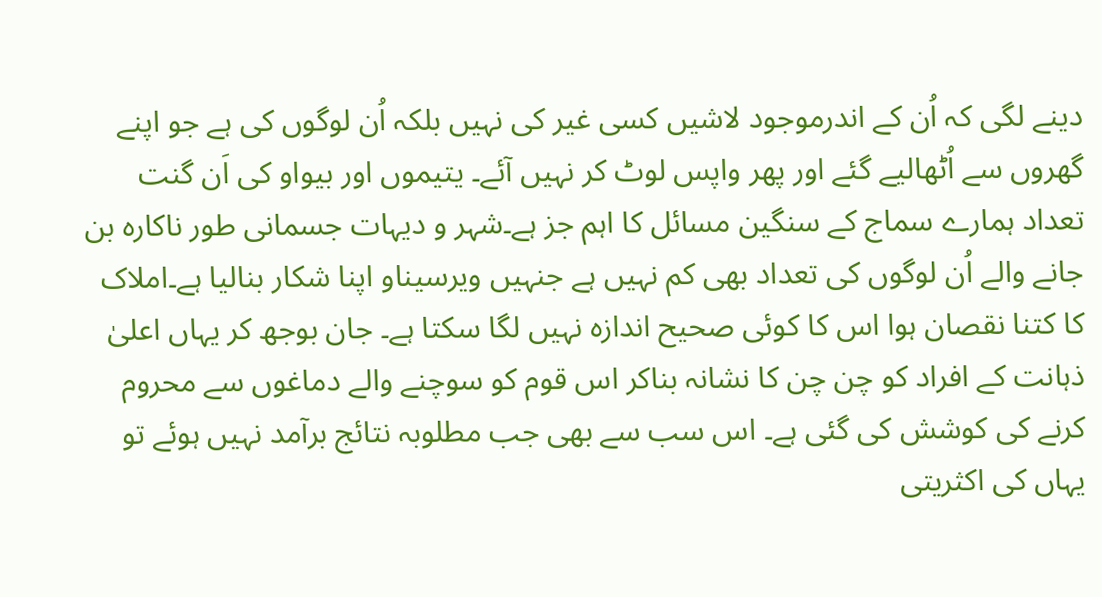دینے لگی کہ اُن کے اندرموجود لاشیں کسی غیر کی نہیں بلکہ اُن لوگوں کی ہے جو اپنے گھروں سے اُٹھالیے گئے اور پھر واپس لوٹ کر نہیں آئے۔ یتیموں اور بیواو کی اَن گنت تعداد ہمارے سماج کے سنگین مسائل کا اہم جز ہے۔شہر و دیہات جسمانی طور ناکارہ بن جانے والے اُن لوگوں کی تعداد بھی کم نہیں ہے جنہیں ویرسیناو اپنا شکار بنالیا ہے۔املاک کا کتنا نقصان ہوا اس کا کوئی صحیح اندازہ نہیں لگا سکتا ہے۔ جان بوجھ کر یہاں اعلیٰ ذہانت کے افراد کو چن چن کا نشانہ بناکر اس قوم کو سوچنے والے دماغوں سے محروم کرنے کی کوشش کی گئی ہے۔ اس سب سے بھی جب مطلوبہ نتائج برآمد نہیں ہوئے تو یہاں کی اکثریتی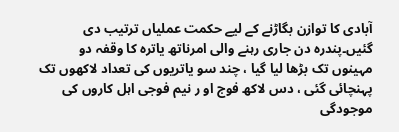آبادی کا توازن بگاڑنے کے لیے حکمت عملیاں ترتیب دی گئیں۔پندرہ دن جاری رہنے والی امرناتھ یاترہ کا وقفہ دو مہینوں تک بڑھا لیا گیا ، چند سو یاتریوں کی تعداد لاکھوں تک پہنچائی گئی ، دس لاکھ فوج او ر نیم فوجی اہل کاروں کی موجودگی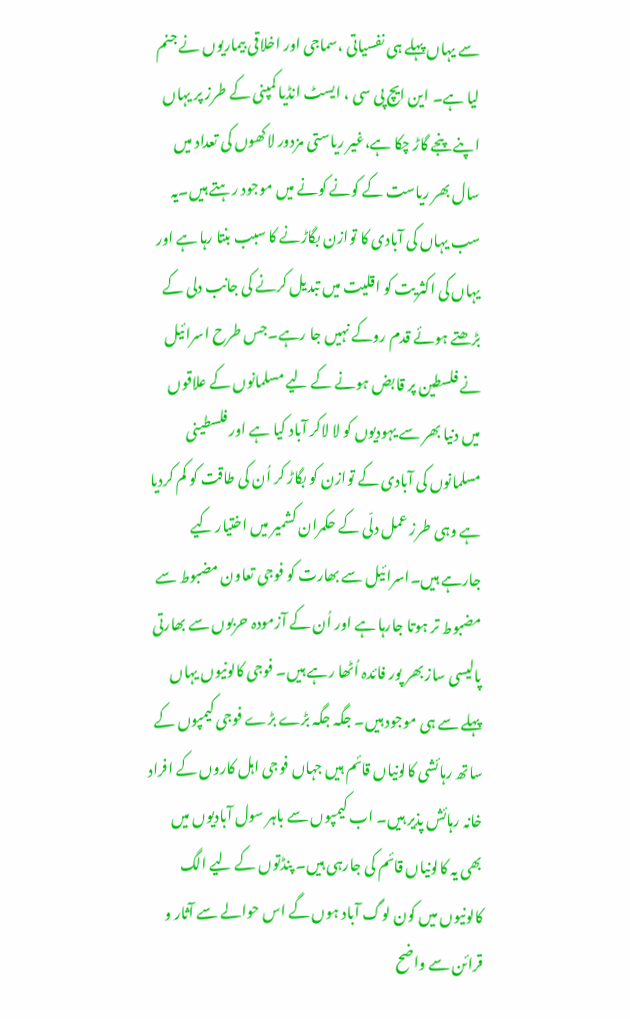سے یہاں پہلے ہی نفسیاتی ،سماجی اور اخلاقی بیماریوں نے جنم لیا ہے۔ این ایچ پی سی ، ایسٹ انڈیا کمپنی کے طرز پر یہاں اپنے پنجے گاڑ چکا ہے،غیر ریاستی مزدور لاکھوں کی تعداد میں سال بھر ریاست کے کونے کونے میں موجود رہتے ہیں۔یہ سب یہاں کی آبادی کا توازن بگاڑنے کا سبب بنتا رہا ہے اور یہاں کی اکثریت کو اقلیت میں تبدیل کرنے کی جانب دلی کے بڑھتے ہوئے قدم روکے نہیں جا رہے۔جس طرح اسرائیل نے فلسطین پر قابض ہونے کے لیے مسلمانوں کے علاقوں میں دنیا بھر سے یہودیوں کو لا لاکر آباد کیا ہے اور فلسطینی مسلمانوں کی آبادی کے توازن کو بگاڑ کر اُن کی طاقت کو کم کردیا ہے وہی طرز عمل دلّی کے حکمران کشمیر میں اختیار کیے جارہے ہیں۔اسرائیل سے بھارت کو فوجی تعاون مضبوط سے مضبوط تر ہوتا جارہا ہے اور اُن کے آزمودہ حربوں سے بھارتی پالیسی ساز بھر پور فائدہ اُٹھا رہے ہیں۔ فوجی کالونیوں یہاں پہلے سے ہی موجود ہیں۔ جگہ جگہ بڑے بڑے فوجی کیمپوں کے ساتھ رہائشی کالونیاں قائم ہیں جہاں فوجی اہل کاروں کے افراد خانہ رہائش پذیر ہیں۔ اب کیمپوں سے باہر سول آبادیوں میں بھی یہ کالونیاں قائم کی جارہی ہیں۔ پنڈتوں کے لیے الگ کالونیوں میں کون لوگ آباد ہوں گے اس حوالے سے آثار و قرائن سے واضح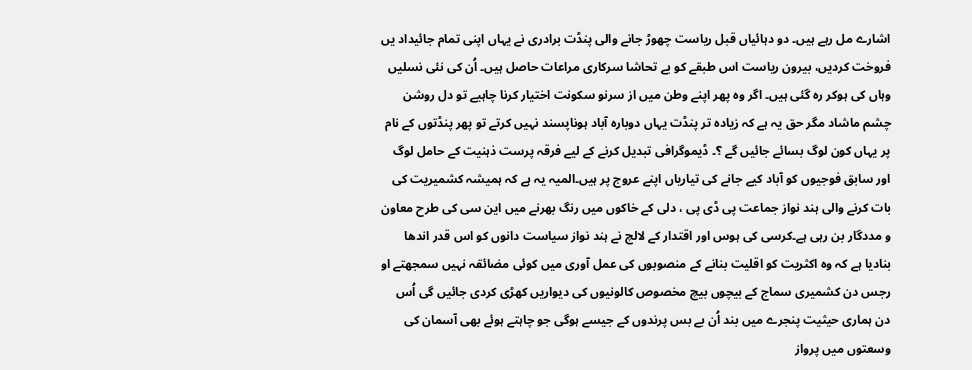اشارے مل رہے ہیں۔ دو دہائیاں قبل ریاست چھوڑ جانے والی پنڈت برادری نے یہاں اپنی تمام جائیداد یں فروخت کردیں، بیرون ریاست اس طبقے کو بے تحاشا سرکاری مراعات حاصل ہیں۔ اُن کی نئی نسلیں وہاں کی ہوکر رہ گئی ہیں۔ اگر وہ پھر اپنے وطن میں از سرنو سکونت اختیار کرنا چاہیے تو دل روشن چشم ماشاد مگر حق یہ ہے کہ زیادہ تر پنڈت یہاں دوبارہ آباد ہوناپسند نہیں کرتے تو پھر پنڈتوں کے نام پر یہاں کون لوگ بسائے جائیں گے ؟۔ ڈیموگرافی تبدیل کرنے کے لیے فرقہ پرست ذہنیت کے حامل لوگ اور سابق فوجیوں کو آباد کیے جانے کی تیاریاں اپنے عروج پر ہیں۔المیہ یہ ہے کہ ہمیشہ کشمیریت کی بات کرنے والی ہند نواز جماعت پی ڈی پی ، دلی کے خاکوں میں رنگ بھرنے میں این سی کی طرح معاون و مددگار بن رہی ہے۔کرسی کی ہوس اور اقتدار کے لالچ نے ہند نواز سیاست دانوں کو اس قدر اندھا بنادیا ہے کہ وہ اکثریت کو اقلیت بنانے کے منصوبوں کی عمل آوری میں کوئی مضائقہ نہیں سمجھتے او رجس دن کشمیری سماج کے بیچوں بیچ مخصوص کالونیوں کی دیواریں کھڑی کردی جائیں گی اُس دن ہماری حیثیت پنجرے میں بند اُن بے بس پرندوں کے جیسے ہوگی جو چاہتے ہوئے بھی آسمان کی وسعتوں میں پرواز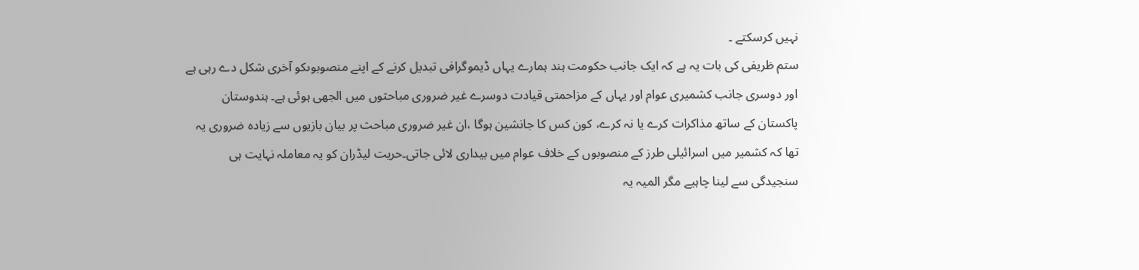نہیں کرسکتے ۔
ستم ظریفی کی بات یہ ہے کہ ایک جانب حکومت ہند ہمارے یہاں ڈیموگرافی تبدیل کرنے کے اپنے منصوبوںکو آخری شکل دے رہی ہے اور دوسری جانب کشمیری عوام اور یہاں کے مزاحمتی قیادت دوسرے غیر ضروری مباحثوں میں الجھی ہوئی ہے۔ ہندوستان پاکستان کے ساتھ مذاکرات کرے یا نہ کرے، کون کس کا جانشین ہوگا ،ان غیر ضروری مباحث پر بیان بازیوں سے زیادہ ضروری یہ تھا کہ کشمیر میں اسرائیلی طرز کے منصوبوں کے خلاف عوام میں بیداری لائی جاتی۔حریت لیڈران کو یہ معاملہ نہایت ہی سنجیدگی سے لینا چاہیے مگر المیہ یہ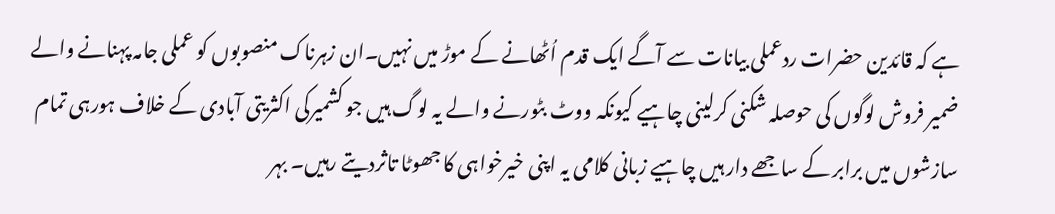ہے کہ قائدین حضرات ردعملی بیانات سے آگے ایک قدم اُٹھانے کے موڑ میں نہیں۔ان زہرناک منصوبوں کو عملی جامہ پہنانے والے ضمیر فروش لوگوں کی حوصلہ شکنی کرلینی چاہیے کیونکہ ووٹ بٹورنے والے یہ لوگ ہیں جو کشمیرکی اکثریتی آبادی کے خلاف ہورہی تمام سازشوں میں برابر کے ساجھے دار ہیں چاہیے زبانی کلامی یہ اپنی خیرخواہی کا جھوٹا تاثردیتے رہیں۔ بہر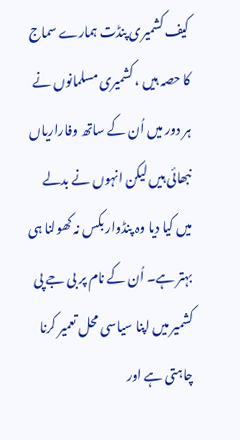کیف کشمیری پنڈت ہمارے سماج کا حصہ ہیں ، کشمیری مسلمانوں نے ہر دور میں اُن کے ساتھ وفاراریاں نبھائی ہیں لیکن انہوں نے بدلے میں کیا دیا وہ پنڈوار بکس نہ کھولنا ہی بہتر ہے۔ اُن کے نام پر بی جے پی کشمیر میں اپنا سیاسی محل تعمیر کرنا چاہتی ہے اور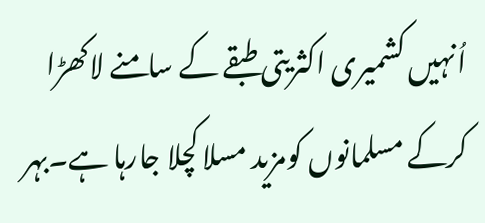اُنہیں کشمیری اکثریتی طبقے کے سامنے لاکھڑا کرکے مسلمانوں کومزید مسلا کچلا جارہا ہے۔بہر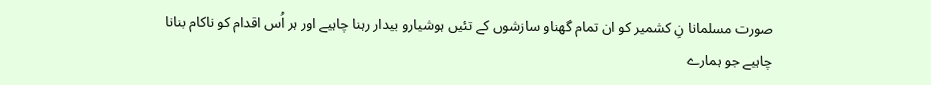صورت مسلمانا نِ کشمیر کو ان تمام گھناو سازشوں کے تئیں ہوشیارو بیدار رہنا چاہیے اور ہر اُس اقدام کو ناکام بنانا چاہیے جو ہمارے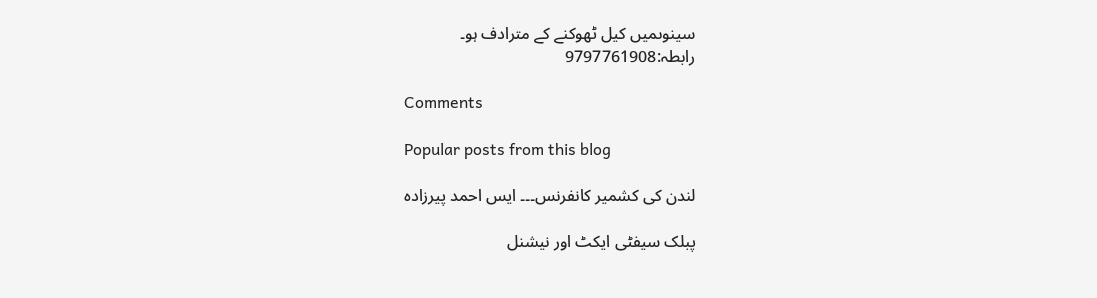سینوںمیں کیل ٹھوکنے کے مترادف ہو۔
رابطہ:9797761908

Comments

Popular posts from this blog

لندن کی کشمیر کانفرنس۔۔۔ ایس احمد پیرزادہ

پبلک سیفٹی ایکٹ اور نیشنل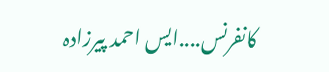کانفرنس....ایس احمد پیرزادہ